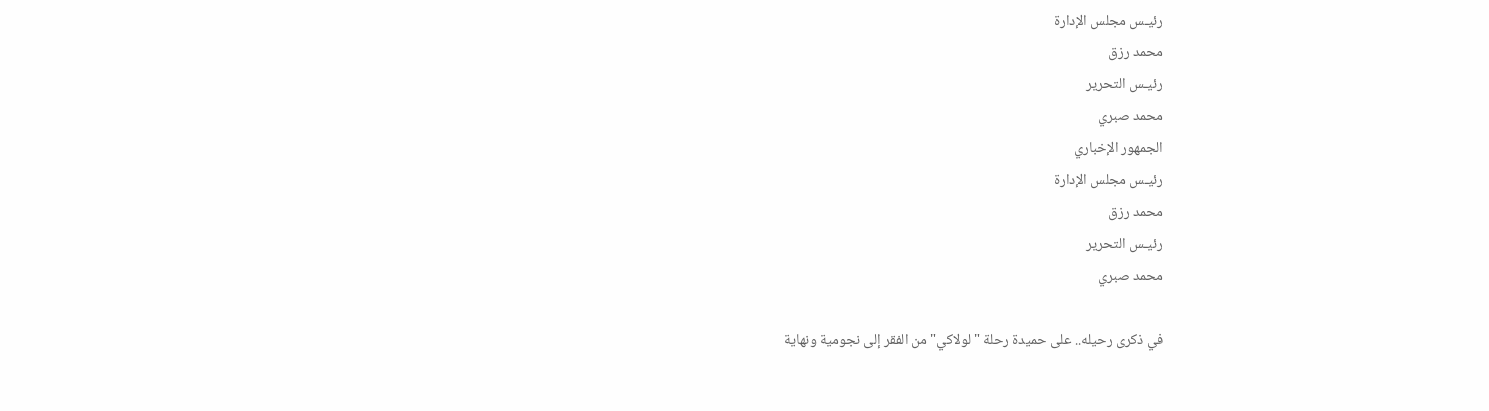رئيـس مجلس الإدارة
محمد رزق
رئيـس التحرير
محمد صبري
الجمهور الإخباري
رئيـس مجلس الإدارة
محمد رزق
رئيـس التحرير
محمد صبري

في ذكرى رحيله.. على حميدة رحلة "لولاكي" من الفقر إلى نجومية ونهاية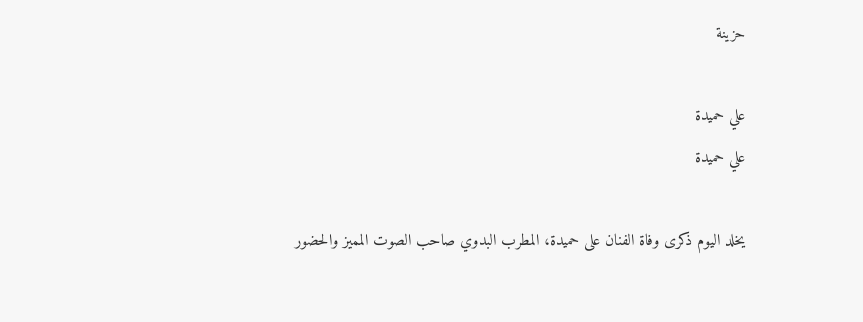حزينة

علي حميدة
علي حميدة

يخلد اليوم ذكرى وفاة الفنان على حميدة، المطرب البدوي صاحب الصوت المميز والحضور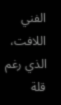الفني اللافت، الذي رغم قلة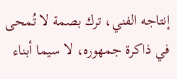إنتاجه الفني، ترك بصمة لا تُمحى في ذاكرة جمهوره، لا سيما أبناء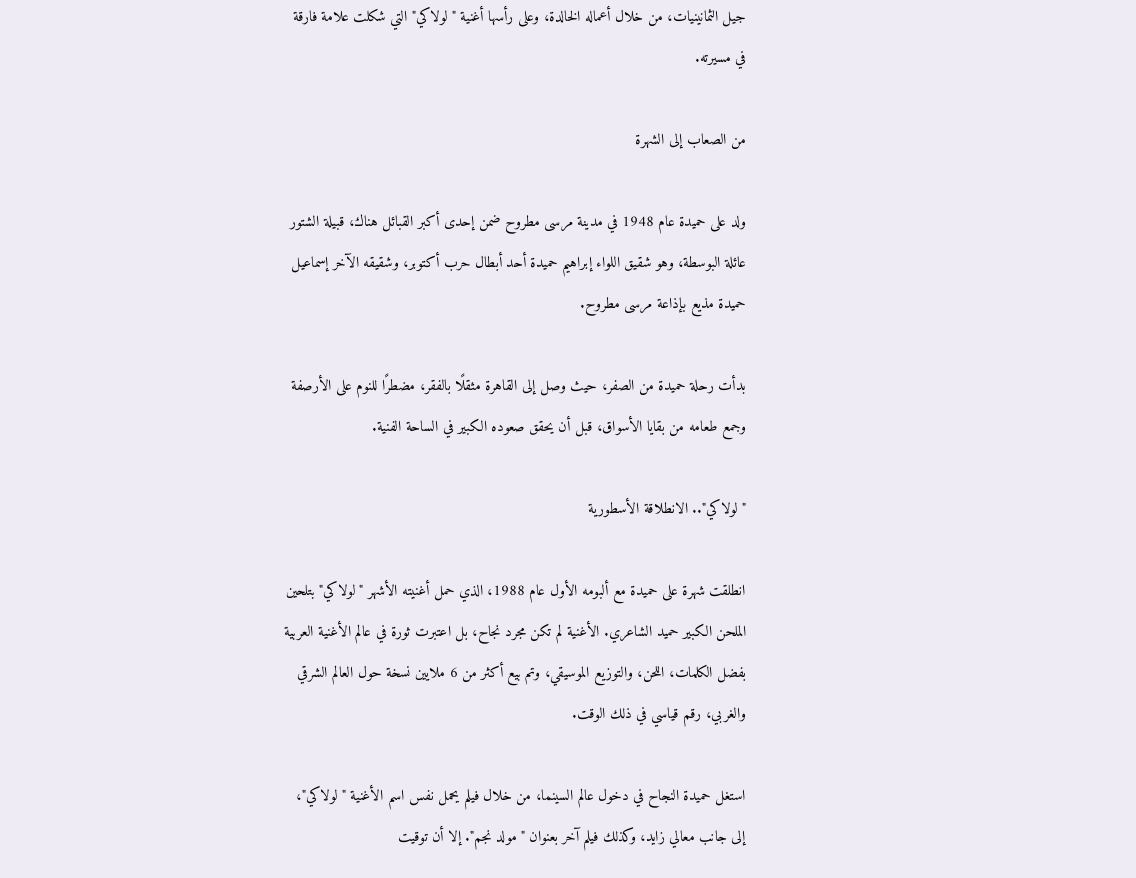جيل الثمانينيات، من خلال أعماله الخالدة، وعلى رأسها أغنية "لولاكي" التي شكلت علامة فارقة في مسيرته.

من الصعاب إلى الشهرة

ولد على حميدة عام 1948 في مدينة مرسى مطروح ضمن إحدى أكبر القبائل هناك، قبيلة الشتور عائلة البوسطة، وهو شقيق اللواء إبراهيم حميدة أحد أبطال حرب أكتوبر، وشقيقه الآخر إسماعيل حميدة مذيع بإذاعة مرسى مطروح.

بدأت رحلة حميدة من الصفر، حيث وصل إلى القاهرة مثقلًا بالفقر، مضطرًا للنوم على الأرصفة وجمع طعامه من بقايا الأسواق، قبل أن يحقق صعوده الكبير في الساحة الفنية.

"لولاكي".. الانطلاقة الأسطورية

انطلقت شهرة على حميدة مع ألبومه الأول عام 1988، الذي حمل أغنيته الأشهر "لولاكي" بتلحين الملحن الكبير حميد الشاعري. الأغنية لم تكن مجرد نجاح، بل اعتبرت ثورة في عالم الأغنية العربية بفضل الكلمات، اللحن، والتوزيع الموسيقي، وتم بيع أكثر من 6 ملايين نسخة حول العالم الشرقي والغربي، رقم قياسي في ذلك الوقت.

استغل حميدة النجاح في دخول عالم السينما، من خلال فيلم يحمل نفس اسم الأغنية "لولاكي"، إلى جانب معالي زايد، وكذلك فيلم آخر بعنوان "مولد نجم". إلا أن توقيت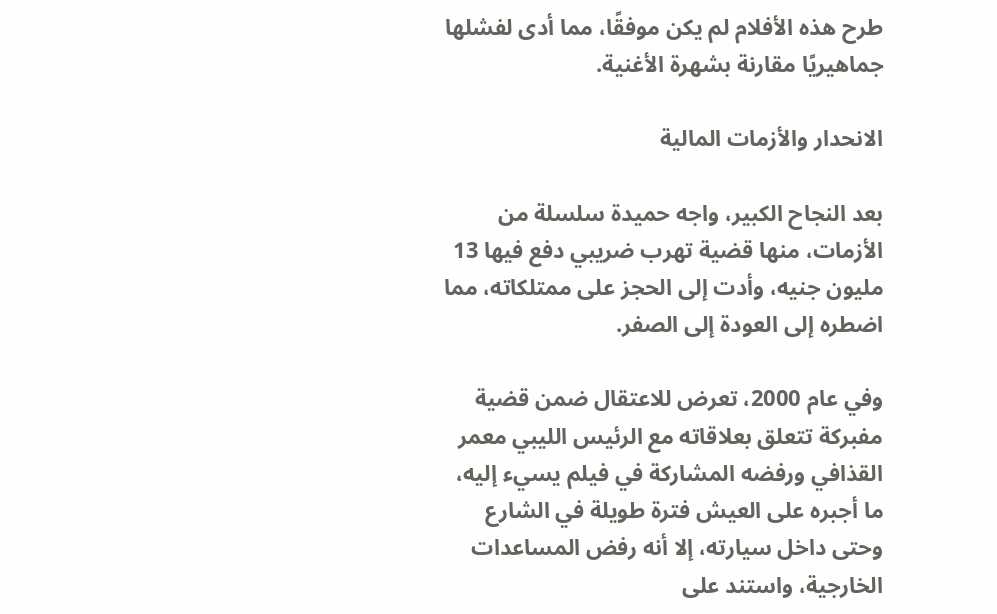طرح هذه الأفلام لم يكن موفقًا، مما أدى لفشلها جماهيريًا مقارنة بشهرة الأغنية.

الانحدار والأزمات المالية

بعد النجاح الكبير، واجه حميدة سلسلة من الأزمات، منها قضية تهرب ضريبي دفع فيها 13 مليون جنيه، وأدت إلى الحجز على ممتلكاته، مما اضطره إلى العودة إلى الصفر.

وفي عام 2000، تعرض للاعتقال ضمن قضية مفبركة تتعلق بعلاقاته مع الرئيس الليبي معمر القذافي ورفضه المشاركة في فيلم يسيء إليه، ما أجبره على العيش فترة طويلة في الشارع وحتى داخل سيارته، إلا أنه رفض المساعدات الخارجية، واستند على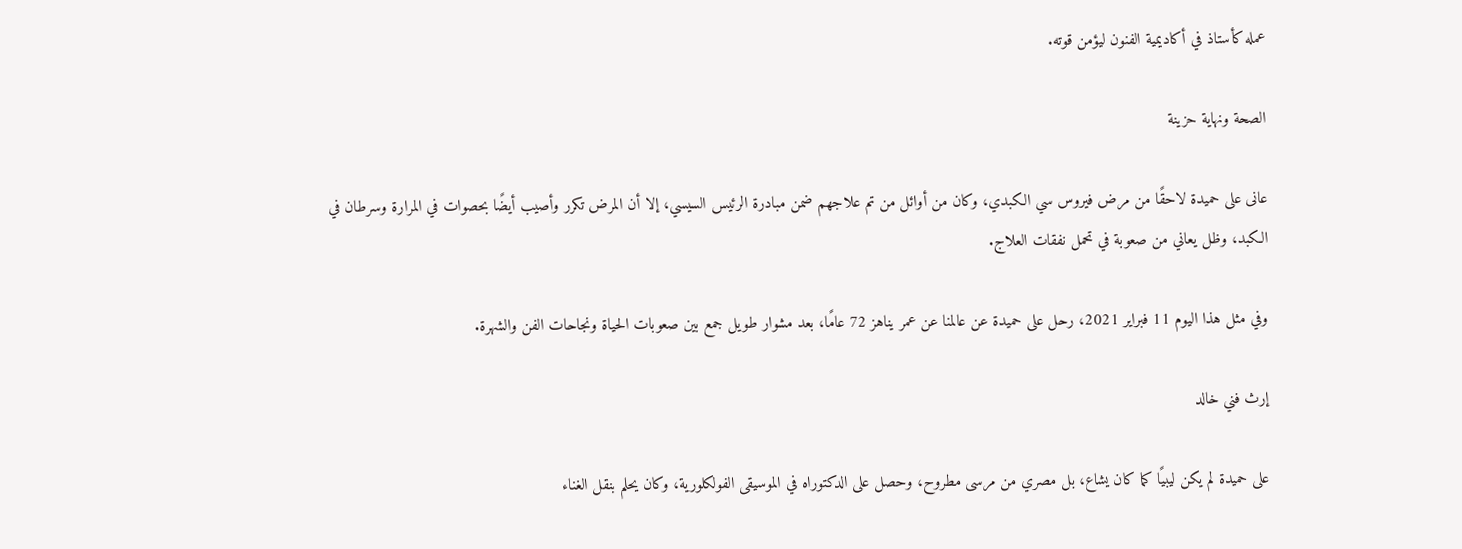عمله كأستاذ في أكاديمية الفنون ليؤمن قوته.

الصحة ونهاية حزينة

عانى على حميدة لاحقًا من مرض فيروس سي الكبدي، وكان من أوائل من تم علاجهم ضمن مبادرة الرئيس السيسي، إلا أن المرض تكرر وأصيب أيضًا بحصوات في المرارة وسرطان في الكبد، وظل يعاني من صعوبة في تحمل نفقات العلاج.

وفي مثل هذا اليوم 11 فبراير 2021، رحل على حميدة عن عالمنا عن عمر يناهز 72 عامًا، بعد مشوار طويل جمع بين صعوبات الحياة ونجاحات الفن والشهرة.

إرث فني خالد

على حميدة لم يكن ليبيًا كما كان يشاع، بل مصري من مرسى مطروح، وحصل على الدكتوراه في الموسيقى الفولكلورية، وكان يحلم بنقل الغناء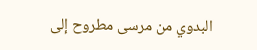البدوي من مرسى مطروح إلى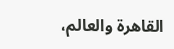القاهرة والعالم،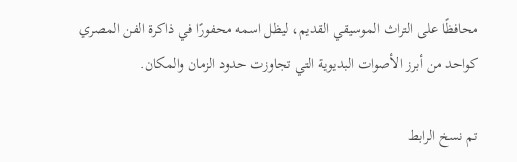محافظًا على التراث الموسيقي القديم، ليظل اسمه محفورًا في ذاكرة الفن المصري كواحد من أبرز الأصوات البديوية التي تجاوزت حدود الزمان والمكان.

تم نسخ الرابط